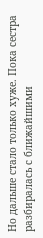Но дальше стало только хуже. Пока сестра разбиралась с ближайшими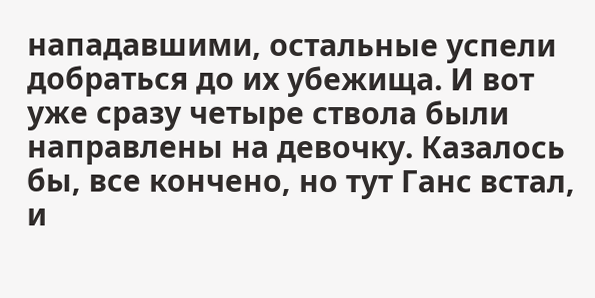нападавшими, остальные успели добраться до их убежища. И вот уже сразу четыре ствола были направлены на девочку. Казалось бы, все кончено, но тут Ганс встал, и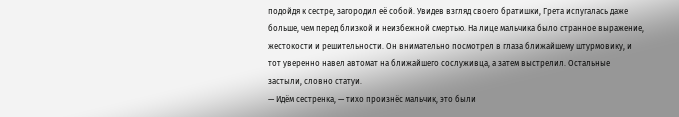подойдя к сестре, загородил её собой. Увидев взгляд своего братишки, Грета испугалась даже больше, чем перед близкой и неизбежной смертью. На лице мальчика было странное выражение, жестокости и решительности. Он внимательно посмотрел в глаза ближайшему штурмовику, и тот уверенно навел автомат на ближайшего сослуживца, а затем выстрелил. Остальные застыли, словно статуи.
— Идём сестренка, — тихо произнёс мальчик, это были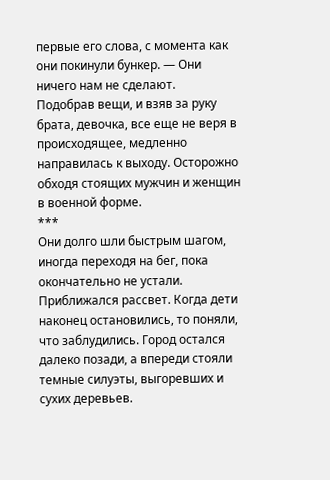первые его слова, с момента как они покинули бункер. — Они ничего нам не сделают.
Подобрав вещи, и взяв за руку брата, девочка, все еще не веря в происходящее, медленно направилась к выходу. Осторожно обходя стоящих мужчин и женщин в военной форме.
***
Они долго шли быстрым шагом, иногда переходя на бег, пока окончательно не устали. Приближался рассвет. Когда дети наконец остановились, то поняли, что заблудились. Город остался далеко позади, а впереди стояли темные силуэты, выгоревших и сухих деревьев.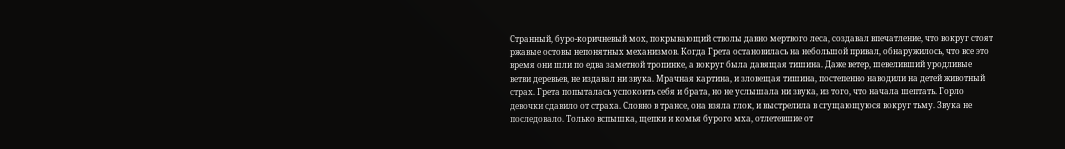Странный, буро-коричневый мох, покрывающий стволы давно мертвого леса, создавал впечатление, что вокруг стоят ржавые остовы непонятных механизмов. Когда Грета остановилась на небольшой привал, обнаружилось, что все это время они шли по едва заметной тропинке, а вокруг была давящая тишина. Даже ветер, шевеливший уродливые ветви деревьев, не издавал ни звука. Мрачная картина, и зловещая тишина, постепенно наводили на детей животный страх. Грета попыталась успокоить себя и брата, но не услышала ни звука, из того, что начала шептать. Горло девочки сдавило от страха. Словно в трансе, она взяла глок, и выстрелила в сгущающуюся вокруг тьму. Звука не последовало. Только вспышка, щепки и комья бурого мха, отлетевшие от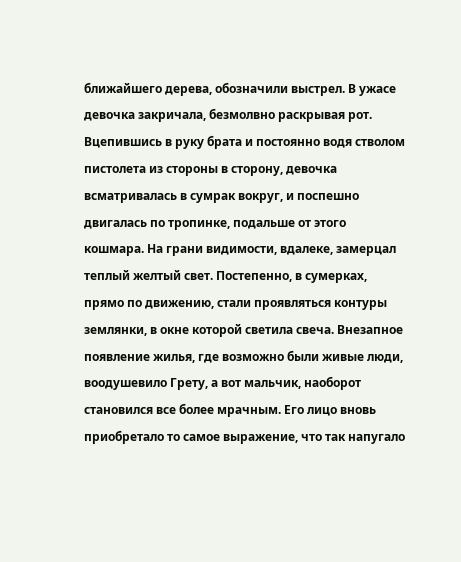ближайшего дерева, обозначили выстрел. В ужасе девочка закричала, безмолвно раскрывая рот.
Вцепившись в руку брата и постоянно водя стволом пистолета из стороны в сторону, девочка всматривалась в сумрак вокруг, и поспешно двигалась по тропинке, подальше от этого кошмара. На грани видимости, вдалеке, замерцал теплый желтый свет. Постепенно, в сумерках, прямо по движению, стали проявляться контуры землянки, в окне которой светила свеча. Внезапное появление жилья, где возможно были живые люди, воодушевило Грету, а вот мальчик, наоборот становился все более мрачным. Его лицо вновь приобретало то самое выражение, что так напугало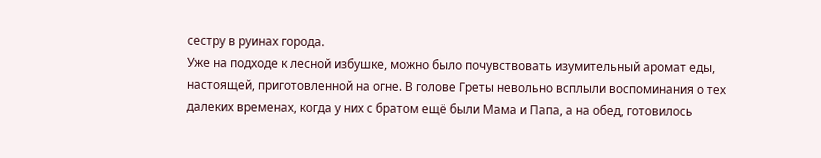сестру в руинах города.
Уже на подходе к лесной избушке, можно было почувствовать изумительный аромат еды, настоящей, приготовленной на огне. В голове Греты невольно всплыли воспоминания о тех далеких временах, когда у них с братом ещё были Мама и Папа, а на обед, готовилось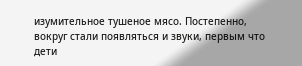изумительное тушеное мясо. Постепенно, вокруг стали появляться и звуки, первым что дети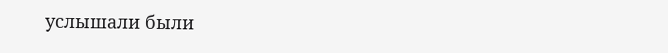услышали были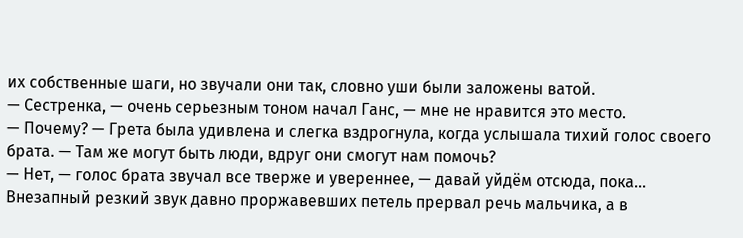их собственные шаги, но звучали они так, словно уши были заложены ватой.
— Сестренка, — очень серьезным тоном начал Ганс, — мне не нравится это место.
— Почему? — Грета была удивлена и слегка вздрогнула, когда услышала тихий голос своего брата. — Там же могут быть люди, вдруг они смогут нам помочь?
— Нет, — голос брата звучал все тверже и увереннее, — давай уйдём отсюда, пока…
Внезапный резкий звук давно проржавевших петель прервал речь мальчика, а в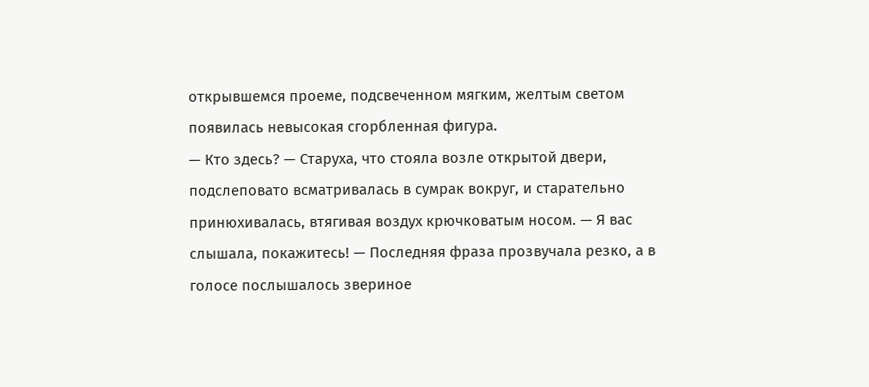открывшемся проеме, подсвеченном мягким, желтым светом появилась невысокая сгорбленная фигура.
— Кто здесь? — Старуха, что стояла возле открытой двери, подслеповато всматривалась в сумрак вокруг, и старательно принюхивалась, втягивая воздух крючковатым носом. — Я вас слышала, покажитесь! — Последняя фраза прозвучала резко, а в голосе послышалось звериное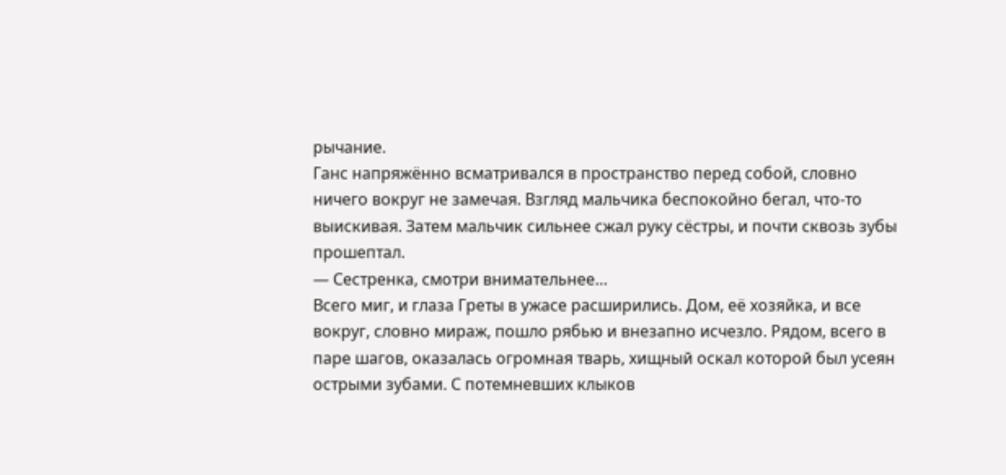рычание.
Ганс напряжённо всматривался в пространство перед собой, словно ничего вокруг не замечая. Взгляд мальчика беспокойно бегал, что-то выискивая. Затем мальчик сильнее сжал руку сёстры, и почти сквозь зубы прошептал.
— Сестренка, смотри внимательнее…
Всего миг, и глаза Греты в ужасе расширились. Дом, её хозяйка, и все вокруг, словно мираж, пошло рябью и внезапно исчезло. Рядом, всего в паре шагов, оказалась огромная тварь, хищный оскал которой был усеян острыми зубами. С потемневших клыков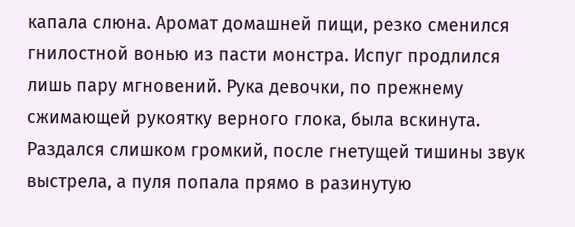капала слюна. Аромат домашней пищи, резко сменился гнилостной вонью из пасти монстра. Испуг продлился лишь пару мгновений. Рука девочки, по прежнему сжимающей рукоятку верного глока, была вскинута. Раздался слишком громкий, после гнетущей тишины звук выстрела, а пуля попала прямо в разинутую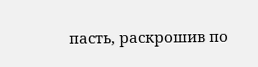пасть, раскрошив по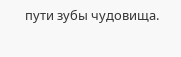пути зубы чудовища.